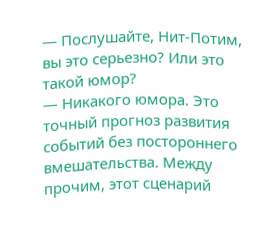— Послушайте, Нит-Потим, вы это серьезно? Или это такой юмор?
— Никакого юмора. Это точный прогноз развития событий без постороннего вмешательства. Между прочим, этот сценарий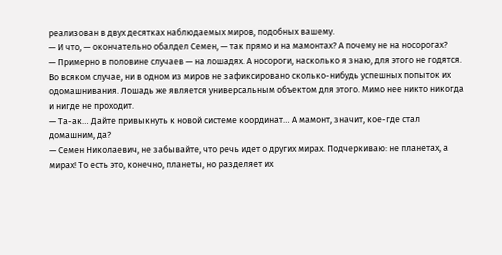реализован в двух десятках наблюдаемых миров, подобных вашему.
— И что, — окончательно обалдел Семен, — так прямо и на мамонтах? А почему не на носорогах?
— Примерно в половине случаев — на лошадях. А носороги, насколько я знаю, для этого не годятся. Во всяком случае, ни в одном из миров не зафиксировано сколько-нибудь успешных попыток их одомашнивания. Лошадь же является универсальным объектом для этого. Мимо нее никто никогда и нигде не проходит.
— Та-ак… Дайте привыкнуть к новой системе координат… А мамонт, значит, кое-где стал домашним, да?
— Семен Николаевич, не забывайте, что речь идет о других мирах. Подчеркиваю: не планетах, а мирах! То есть это, конечно, планеты, но разделяет их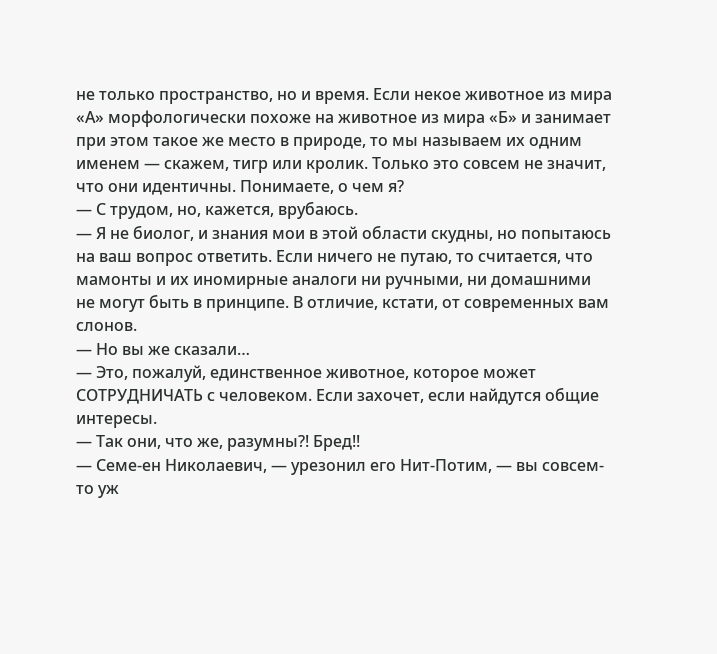не только пространство, но и время. Если некое животное из мира «А» морфологически похоже на животное из мира «Б» и занимает при этом такое же место в природе, то мы называем их одним именем — скажем, тигр или кролик. Только это совсем не значит, что они идентичны. Понимаете, о чем я?
— С трудом, но, кажется, врубаюсь.
— Я не биолог, и знания мои в этой области скудны, но попытаюсь на ваш вопрос ответить. Если ничего не путаю, то считается, что мамонты и их иномирные аналоги ни ручными, ни домашними не могут быть в принципе. В отличие, кстати, от современных вам слонов.
— Но вы же сказали…
— Это, пожалуй, единственное животное, которое может СОТРУДНИЧАТЬ с человеком. Если захочет, если найдутся общие интересы.
— Так они, что же, разумны?! Бред!!
— Семе-ен Николаевич, — урезонил его Нит-Потим, — вы совсем-то уж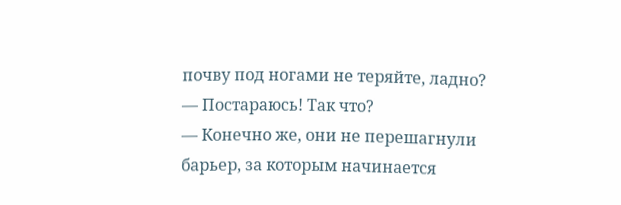почву под ногами не теряйте, ладно?
— Постараюсь! Так что?
— Конечно же, они не перешагнули барьер, за которым начинается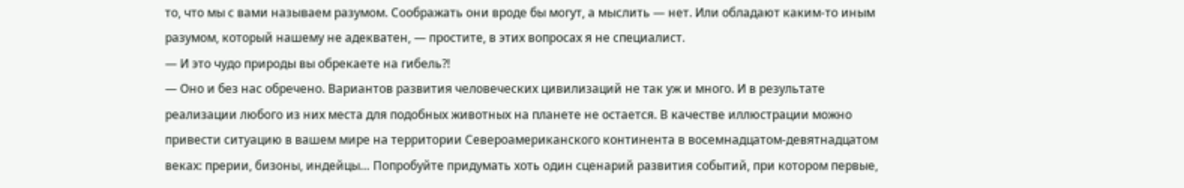то, что мы с вами называем разумом. Соображать они вроде бы могут, а мыслить — нет. Или обладают каким-то иным разумом, который нашему не адекватен, — простите, в этих вопросах я не специалист.
— И это чудо природы вы обрекаете на гибель?!
— Оно и без нас обречено. Вариантов развития человеческих цивилизаций не так уж и много. И в результате реализации любого из них места для подобных животных на планете не остается. В качестве иллюстрации можно привести ситуацию в вашем мире на территории Североамериканского континента в восемнадцатом-девятнадцатом веках: прерии, бизоны, индейцы… Попробуйте придумать хоть один сценарий развития событий, при котором первые,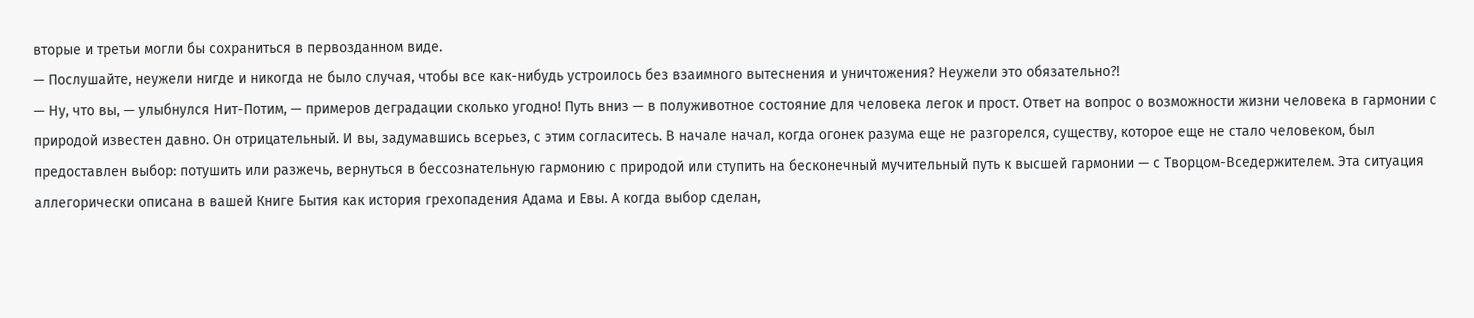вторые и третьи могли бы сохраниться в первозданном виде.
— Послушайте, неужели нигде и никогда не было случая, чтобы все как-нибудь устроилось без взаимного вытеснения и уничтожения? Неужели это обязательно?!
— Ну, что вы, — улыбнулся Нит-Потим, — примеров деградации сколько угодно! Путь вниз — в полуживотное состояние для человека легок и прост. Ответ на вопрос о возможности жизни человека в гармонии с природой известен давно. Он отрицательный. И вы, задумавшись всерьез, с этим согласитесь. В начале начал, когда огонек разума еще не разгорелся, существу, которое еще не стало человеком, был предоставлен выбор: потушить или разжечь, вернуться в бессознательную гармонию с природой или ступить на бесконечный мучительный путь к высшей гармонии — с Творцом-Вседержителем. Эта ситуация аллегорически описана в вашей Книге Бытия как история грехопадения Адама и Евы. А когда выбор сделан,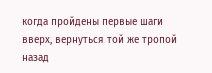когда пройдены первые шаги вверх, вернуться той же тропой назад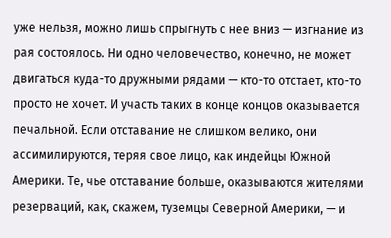уже нельзя, можно лишь спрыгнуть с нее вниз — изгнание из рая состоялось. Ни одно человечество, конечно, не может двигаться куда-то дружными рядами — кто-то отстает, кто-то просто не хочет. И участь таких в конце концов оказывается печальной. Если отставание не слишком велико, они ассимилируются, теряя свое лицо, как индейцы Южной Америки. Те, чье отставание больше, оказываются жителями резерваций, как, скажем, туземцы Северной Америки, — и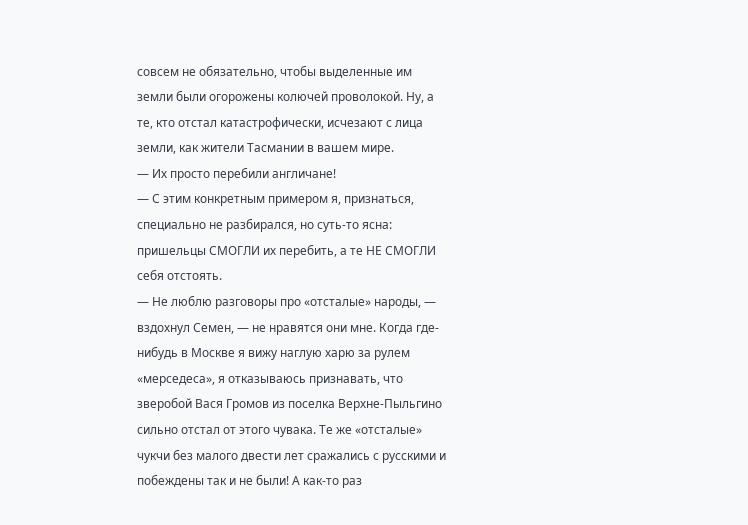совсем не обязательно, чтобы выделенные им земли были огорожены колючей проволокой. Ну, а те, кто отстал катастрофически, исчезают с лица земли, как жители Тасмании в вашем мире.
— Их просто перебили англичане!
— С этим конкретным примером я, признаться, специально не разбирался, но суть-то ясна: пришельцы СМОГЛИ их перебить, а те НЕ СМОГЛИ себя отстоять.
— Не люблю разговоры про «отсталые» народы, — вздохнул Семен, — не нравятся они мне. Когда где-нибудь в Москве я вижу наглую харю за рулем «мерседеса», я отказываюсь признавать, что зверобой Вася Громов из поселка Верхне-Пыльгино сильно отстал от этого чувака. Те же «отсталые» чукчи без малого двести лет сражались с русскими и побеждены так и не были! А как-то раз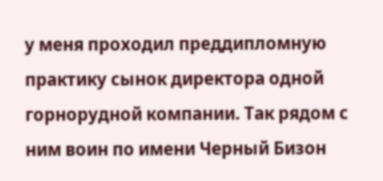у меня проходил преддипломную практику сынок директора одной горнорудной компании. Так рядом с ним воин по имени Черный Бизон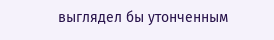выглядел бы утонченным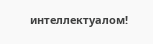интеллектуалом!